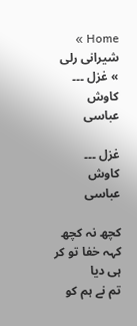Home » شیرانی رلی » غزل ۔۔۔ کاوش عباسی

غزل ۔۔۔ کاوش عباسی

کچھ نہ کچھ کہہ خفا تو کر ہی دیا
تم نے ہم کو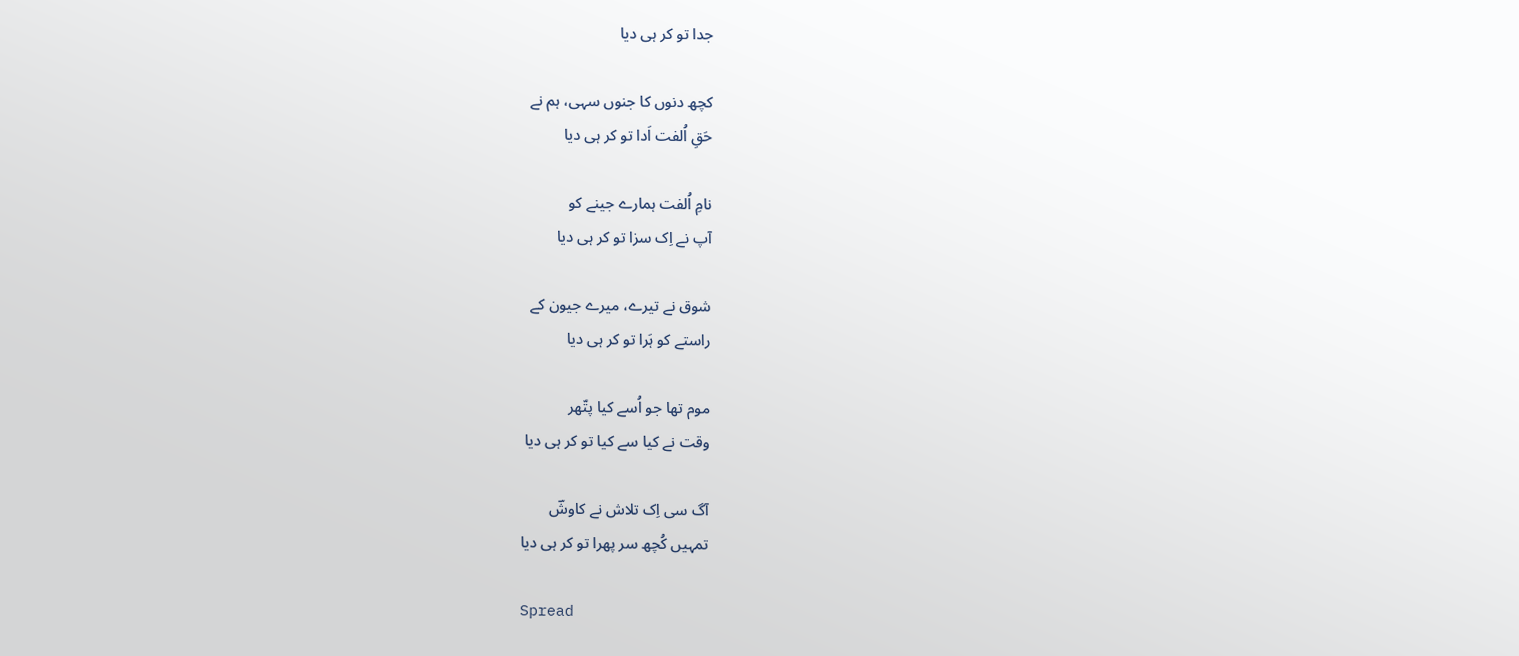جدا تو کر ہی دیا

کچھ دنوں کا جنوں سہی، ہم نے
حَقِ اُلفت اَدا تو کر ہی دیا

نامِ اُلفت ہمارے جینے کو
آپ نے اِک سزا تو کر ہی دیا

شوق نے تیرے، میرے جیون کے
راستے کو ہَرا تو کر ہی دیا

موم تھا جو اُسے کیا پتّھر
وقت نے کیا سے کیا تو کر ہی دیا

آگ سی اِک تلاش نے کاوشؔ
تمہیں کُچھ سر پھرا تو کر ہی دیا

Spread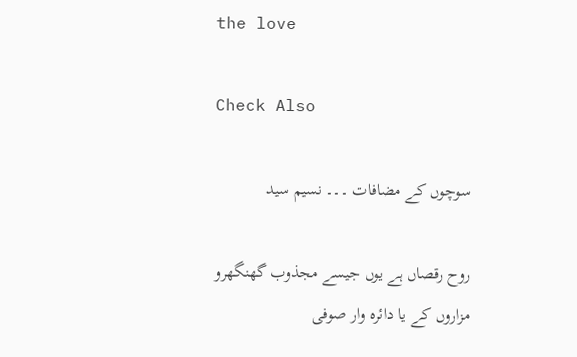the love

Check Also

سوچوں کے مضافات ۔۔۔ نسیم سید

روح رقصاں ہے یوں جیسے مجذوب گھنگھرو مزاروں کے یا دائرہ وار صوفی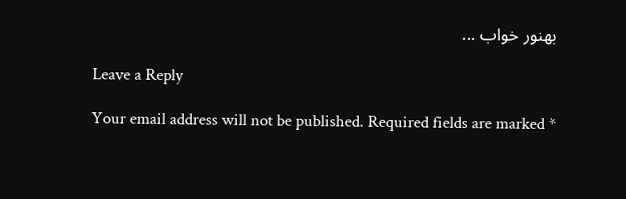بھنور خواب ...

Leave a Reply

Your email address will not be published. Required fields are marked *